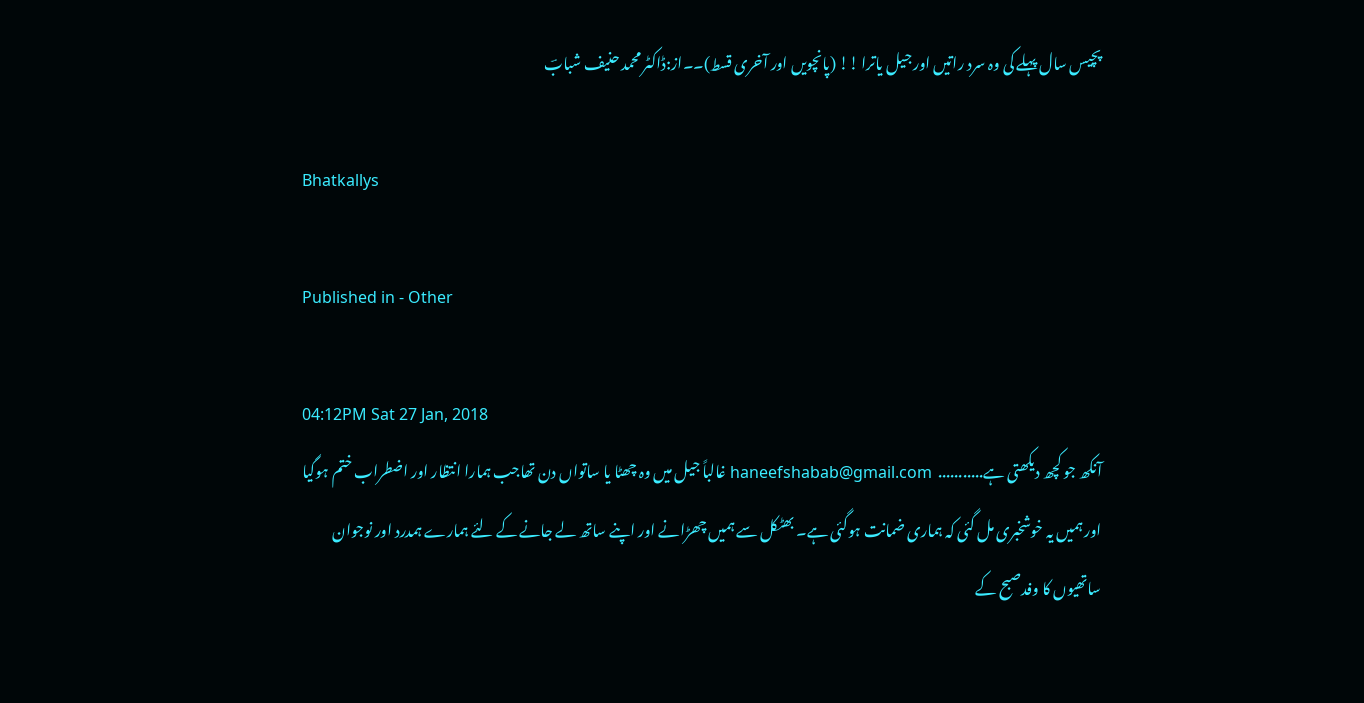پچیس سال پہلے کی وہ سرد راتیں اور جیل یاترا !! (پانچویں اور آخری قسط)۔۔از:ڈاکٹر محمد حنیف شبابؔ

Bhatkallys

Published in - Other

04:12PM Sat 27 Jan, 2018
آنکھ جو کچھ دیکھتی ہے...........  haneefshabab@gmail.com غالباً جیل میں وہ چھٹا یا ساتواں دن تھاجب ہمارا انتظار اور اضطراب ختم ہوگیا اور ہمیں یہ خوشخبری مل گئی کہ ہماری ضمانت ہوگئی ہے۔ بھٹکل سے ہمیں چھڑانے اور اپنے ساتھ لے جانے کے لئے ہمارے ہمدرد اور نوجوان ساتھیوں کا وفدصبح کے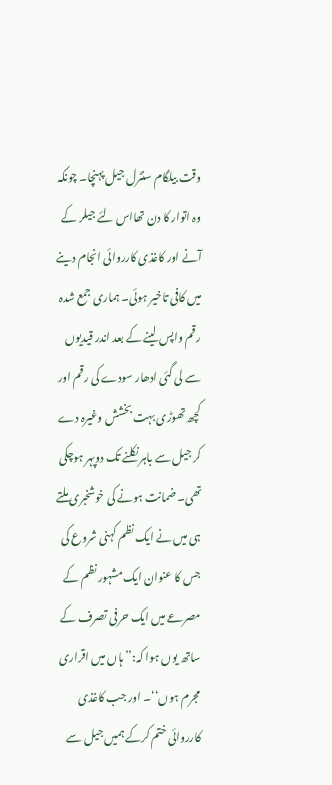وقت بیلگام سنٹرل جیل پہنچا۔ چونکہ وہ اتوار کا دن تھااس لئے جیلر کے آنے اور کاغذی کارروائی انجام دینے میں کافی تاخیر ہوئی۔ ہماری جمع شدہ رقم واپس لینے کے بعد اندر قیدیوں سے لی گئی ادھار سودے کی رقم اور کچھ تھوڑی بہت بخشش وغیرہ دے کر جیل سے باہر نکلنے تک دوپہر ہوچکی تھی۔ ضمانت ہونے کی خوشخبری ملتے ہی میں نے ایک نظم کہنی شروع کی جس کا عنوان ایک مشہور نظم کے مصرعے میں ایک حرفی تصرف کے ساتھ یوں ہوا کہ:’’ہاں میں اقراری مجرم ہوں‘‘۔ اور جب کاغذی کارروائی ختم کرکے ہمیں جیل سے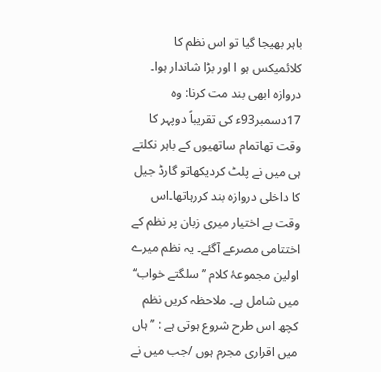باہر بھیجا گیا تو اس نظم کا کلائمیکس ہو ا اور بڑا شاندار ہوا۔ دروازہ ابھی بند مت کرنا: وہ 17دسمبر93ء کی تقریباً دوپہر کا وقت تھاتمام ساتھیوں کے باہر نکلتے ہی میں نے پلٹ کردیکھاتو گارڈ جیل کا داخلی دروازہ بند کررہاتھا۔اس وقت بے اختیار میری زبان پر نظم کے اختتامی مصرعے آگئے۔ یہ نظم میرے اولین مجموعۂ کلام ’’سلگتے خواب‘‘ میں شامل ہے۔ ملاحظہ کریں نظم کچھ اس طرح شروع ہوتی ہے : ’’ہاں میں اقراری مجرم ہوں /جب میں نے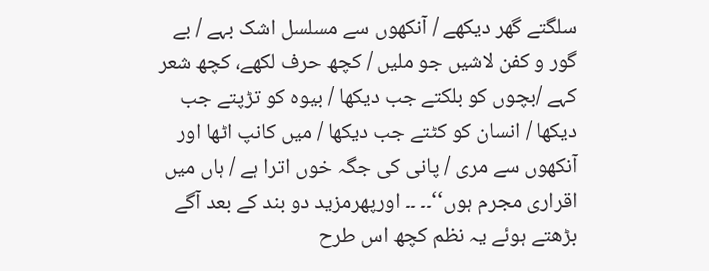سلگتے گھر دیکھے / آنکھوں سے مسلسل اشک بہے / بے گور و کفن لاشیں جو ملیں / کچھ حرف لکھے، کچھ شعر کہے /بچوں کو بلکتے جب دیکھا / بیوہ کو تڑپتے جب دیکھا / انسان کو کٹتے جب دیکھا / میں کانپ اٹھا اور آنکھوں سے مری / پانی کی جگہ خوں اترا ہے / ہاں میں اقراری مجرم ہوں‘‘۔۔ ۔۔ اورپھرمزید دو بند کے بعد آگے بڑھتے ہوئے یہ نظم کچھ اس طرح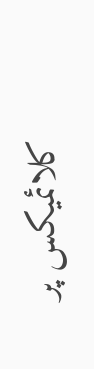کلائمیکس پر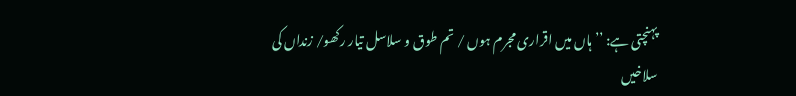پہنچتی ہے: ’’ہاں میں اقراری مجرم ہوں / تم طوق و سلاسل تیار رکھو/ زنداں کی سلاخیں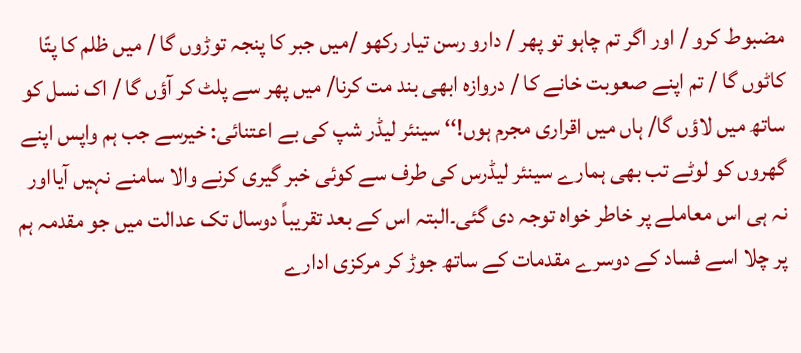مضبوط کرو / اور اگر تم چاہو تو پھر / دارو رسن تیار رکھو /میں جبر کا پنجہ توڑوں گا / میں ظلم کا پتّا کاٹوں گا / تم اپنے صعوبت خانے کا / دروازہ ابھی بند مت کرنا/ میں پھر سے پلٹ کر آؤں گا / اک نسل کو ساتھ میں لاؤں گا/ ہاں میں اقراری مجرم ہوں!‘‘ سینئر لیڈر شپ کی بے اعتنائی: خیرسے جب ہم واپس اپنے گھروں کو لوٹے تب بھی ہمارے سینئر لیڈرس کی طرف سے کوئی خبر گیری کرنے والا سامنے نہیں آیااور نہ ہی اس معاملے پر خاطر خواہ توجہ دی گئی۔البتہ اس کے بعد تقریباً دوسال تک عدالت میں جو مقدمہ ہم پر چلا اسے فساد کے دوسرے مقدمات کے ساتھ جوڑ کر مرکزی ادارے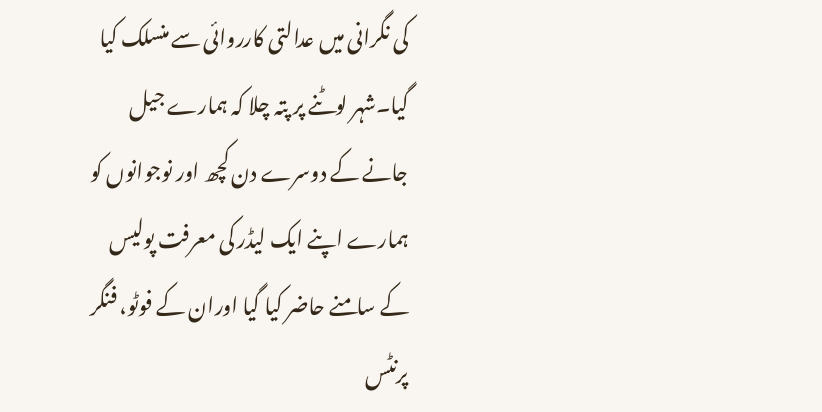کی نگرانی میں عدالتی کارروائی سے منسلک کیا گیا۔شہر لوٹنے پر پتہ چلا کہ ہمارے جیل جانے کے دوسرے دن کچھ اور نوجوانوں کو ہمارے اپنے ایک لیڈر کی معرفت پولیس کے سامنے حاضر کیا گیا اوران کے فوٹو، فنگر پرنٹس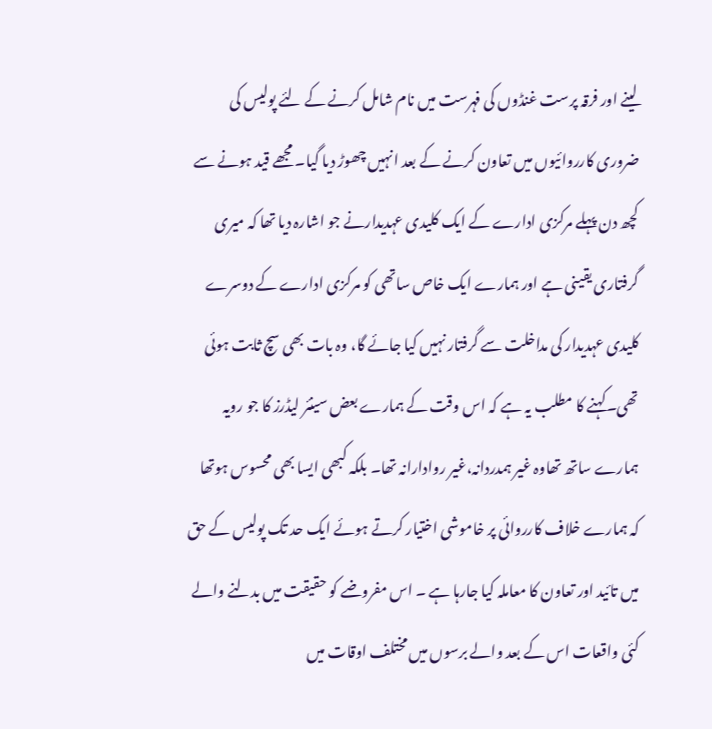لینے اور فرقہ پرست غنڈوں کی فہرست میں نام شامل کرنے کے لئے پولیس کی ضروری کارروائیوں میں تعاون کرنے کے بعد انہیں چھوڑ دیا گیا۔ مجھے قید ہونے سے کچھ دن پہلے مرکزی ادارے کے ایک کلیدی عہدیدارنے جو اشارہ دیا تھا کہ میری گرفتاری یقینی ہے اور ہمارے ایک خاص ساتھی کو مرکزی ادارے کے دوسرے کلیدی عہدیدار کی مداخلت سے گرفتار نہیں کیا جائے گا، وہ بات بھی سچ ثابت ہوئی تھی۔کہنے کا مطلب یہ ہے کہ اس وقت کے ہمارے بعض سینئر لیڈرز کا جو رویہ ہمارے ساتھ تھاوہ غیر ہمدردانہ،غیر روادارانہ تھا۔ بلکہ کبھی ایسا بھی محسوس ہوتھا کہ ہمارے خلاف کارروائی پر خاموشی اختیار کرتے ہوئے ایک حد تک پولیس کے حق میں تائید اور تعاون کا معاملہ کیا جارہا ہے ۔ اس مفروضے کو حقیقت میں بدلنے والے کئی واقعات اس کے بعد والے برسوں میں مختلف اوقات میں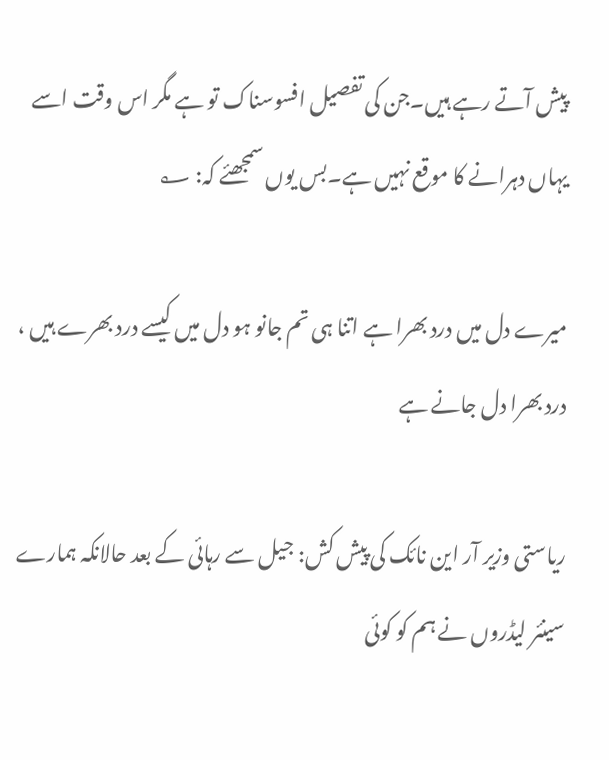پیش آتے رہے ہیں۔جن کی تفصیل افسوسناک تو ہے مگر اس وقت اسے یہاں دہرانے کا موقع نہیں ہے۔بس یوں سمجھئے کہ: ؂

میرے دل میں درد بھرا ہے اتنا ہی تم جانو ہو دل میں کیسے درد بھرے ہیں ، درد بھرا دل جانے ہے

ریاستی وزیر آر این نائک کی پیش کش: جیل سے رہائی کے بعد حالانکہ ہمارے سینئر لیڈروں نے ہم کو کوئی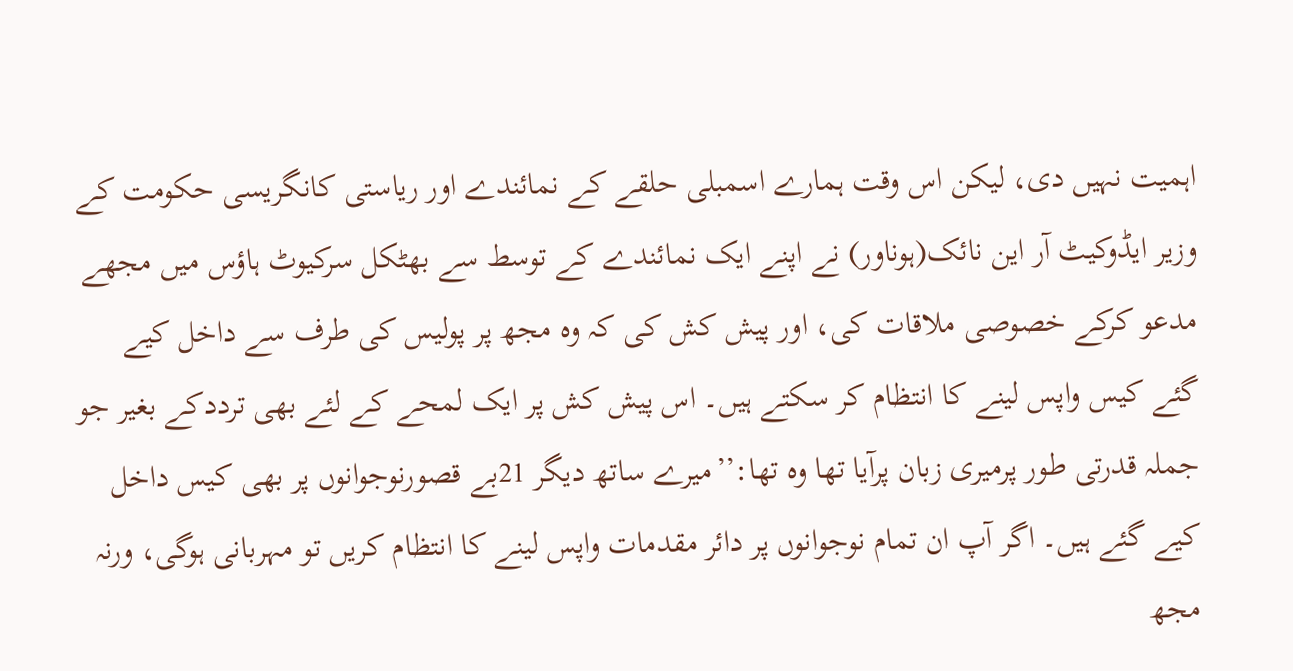اہمیت نہیں دی، لیکن اس وقت ہمارے اسمبلی حلقے کے نمائندے اور ریاستی کانگریسی حکومت کے وزیر ایڈوکیٹ آر این نائک(ہوناور) نے اپنے ایک نمائندے کے توسط سے بھٹکل سرکیوٹ ہاؤس میں مجھے مدعو کرکے خصوصی ملاقات کی، اور پیش کش کی کہ وہ مجھ پر پولیس کی طرف سے داخل کیے گئے کیس واپس لینے کا انتظام کر سکتے ہیں۔ اس پیش کش پر ایک لمحے کے لئے بھی ترددکے بغیر جو جملہ قدرتی طور پرمیری زبان پرآیا تھا وہ تھا:’’میرے ساتھ دیگر 21بے قصورنوجوانوں پر بھی کیس داخل کیے گئے ہیں۔ اگر آپ ان تمام نوجوانوں پر دائر مقدمات واپس لینے کا انتظام کریں تو مہربانی ہوگی، ورنہ مجھ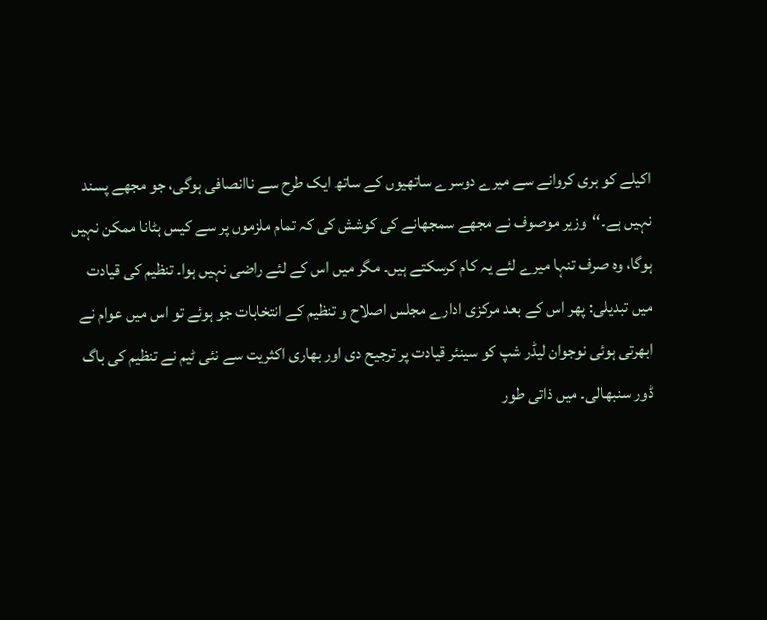اکیلے کو بری کروانے سے میرے دوسرے ساتھیوں کے ساتھ ایک طرح سے ناانصافی ہوگی، جو مجھے پسند نہیں ہے۔‘‘وزیر موصوف نے مجھے سمجھانے کی کوشش کی کہ تمام ملزموں پر سے کیس ہٹانا ممکن نہیں ہوگا، وہ صرف تنہا میرے لئے یہ کام کرسکتے ہیں۔ مگر میں اس کے لئے راضی نہیں ہوا۔ تنظیم کی قیادت میں تبدیلی: پھر اس کے بعد مرکزی ادارے مجلس اصلاح و تنظیم کے انتخابات جو ہوئے تو اس میں عوام نے ابھرتی ہوئی نوجوان لیڈر شپ کو سینئر قیادت پر ترجیح دی اور بھاری اکثریت سے نئی ٹیم نے تنظیم کی باگ ڈور سنبھالی۔ میں ذاتی طور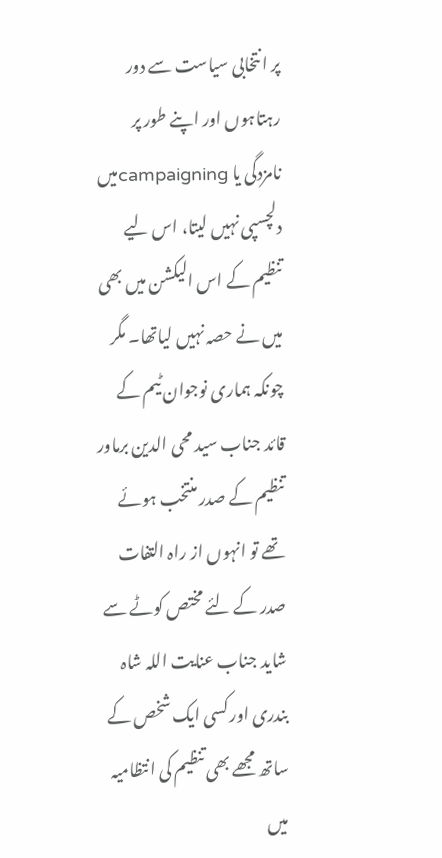پر انتخابی سیاست سے دور رہتاہوں اور اپنے طور پر نامزدگی یا campaigningمیں دلچسپی نہیں لیتا، اس لیے تنظیم کے اس الیکشن میں بھی میں نے حصہ نہیں لیاتھا۔ مگر چونکہ ہماری نوجوان ٹیم کے قائد جناب سید محی الدین برماور تنظیم کے صدر منتخب ہوئے تھے تو انہوں از راہ التفات صدر کے لئے مختص کوٹے سے شاید جناب عنایت اللہ شاہ بندری اور کسی ایک شخص کے ساتھ مجھے بھی تنظیم کی انتظامیہ میں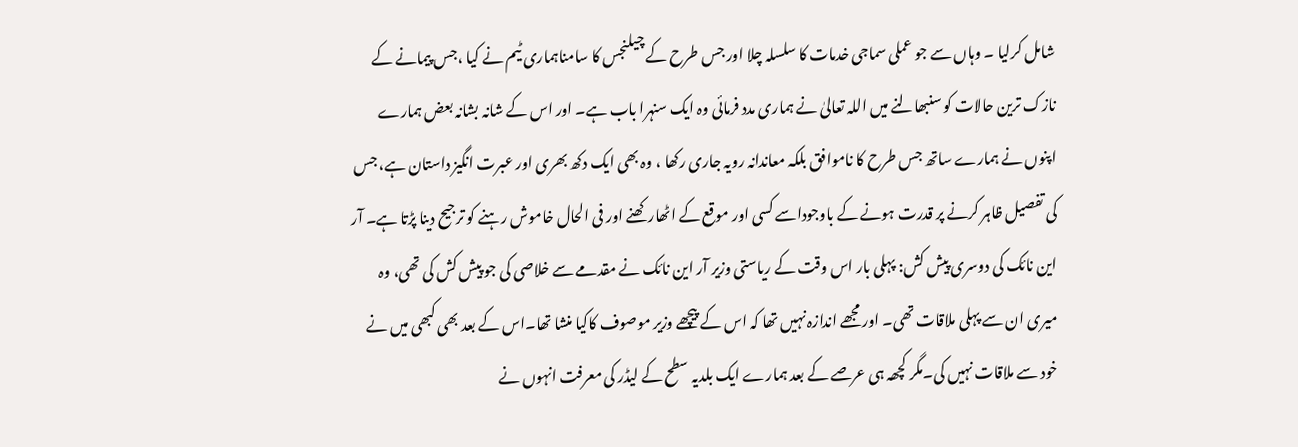شامل کرلیا ۔ وہاں سے جو عملی سماجی خدمات کا سلسلہ چلا اور جس طرح کے چیلنجس کا سامناہماری ٹیم نے کیا ،جس پیمانے کے نازک ترین حالات کو سنبھالنے میں اللہ تعالیٰ نے ہماری مدد فرمائی وہ ایک سنہرا باب ہے۔ اور اس کے شانہ بشانہ بعض ہمارے اپنوں نے ہمارے ساتھ جس طرح کا ناموافق بلکہ معاندانہ رویہ جاری رکھا ، وہ بھی ایک دکھ بھری اور عبرت انگیز داستان ہے، جس کی تفصیل ظاہر کرنے پر قدرت ہونے کے باوجوداسے کسی اور موقع کے اٹھارکھنے اور فی الحال خاموش رہنے کو ترجیح دینا پڑتا ہے۔ آر این نائک کی دوسری پیش کش: پہلی بار اس وقت کے ریاستی وزیر آر این نائک نے مقدمے سے خلاصی کی جو پیش کش کی تھی، وہ میری ان سے پہلی ملاقات تھی۔ اور مجھے اندازہ نہیں تھا کہ اس کے پیچھے وزیر موصوف کاکیا منشا تھا۔اس کے بعد بھی کبھی میں نے خود سے ملاقات نہیں کی۔مگر کچھہ ہی عرصے کے بعد ہمارے ایک بلدیہ سطح کے لیڈر کی معرفت انہوں نے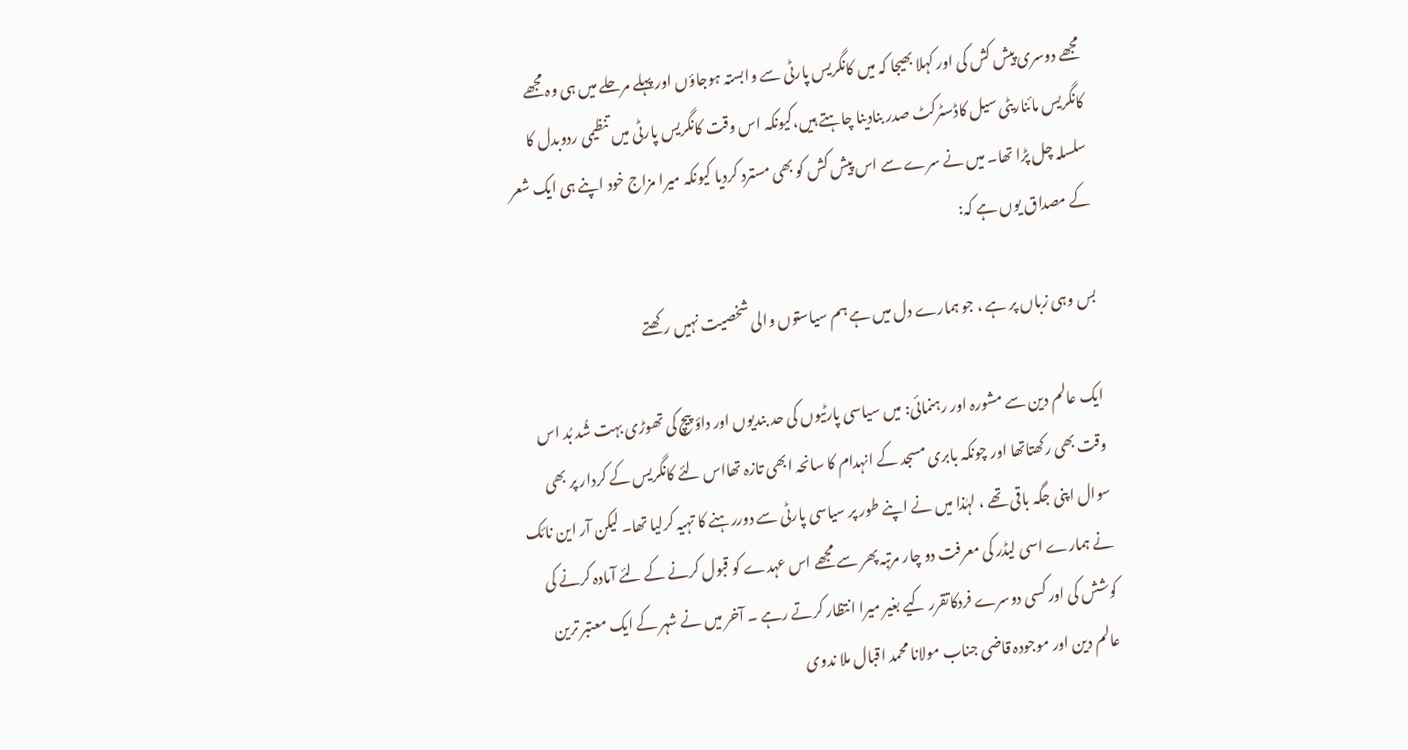مجھے دوسری پیش کش کی اور کہلا بھیجا کہ میں کانگریس پارٹی سے وابستہ ہوجاؤں اور پہلے مرحلے میں ہی وہ مجھے کانگریس مائناریٹی سیل کاڈسٹرکٹ صدر بنادینا چاہتے ہیں،کیونکہ اس وقت کانگریس پارٹی میں تنظیمی ردوبدل کا سلسلہ چل پڑا تھا۔ میں نے سرے سے اس پیش کش کو بھی مسترد کردیا کیونکہ میرا مزاج خود اپنے ہی ایک شعر کے مصداق یوں ہے کہ:

بس وہی زباں پر ہے ، جو ہمارے دل میں ہے ہم سیاستوں والی شخصیت نہیں رکھتے

ایک عالم دین سے مشورہ اور رہنمائی: میں سیاسی پارٹیوں کی حد بندیوں اور داؤ پیچ کی تھوڑی بہت شُد بُد اس وقت بھی رکھتاتھا اور چونکہ بابری مسجد کے انہدام کا سانحہ ابھی تازہ تھااس لئے کانگریس کے کردار پر بھی سوال اپنی جگہ باقی تھے ، لہٰذا میں نے اپنے طور پر سیاسی پارٹی سے دوررہنے کا تہیہ کرلیا تھا۔ لیکن آر این نائک نے ہمارے اسی لیڈر کی معرفت دو چار مرتبہ پھر سے مجھے اس عہدے کو قبول کرنے کے لئے آمادہ کرنے کی کوشش کی اور کسی دوسرے فردکاتقرر کیے بغیر میرا انتظار کرتے رہے ۔ آخر میں نے شہر کے ایک معتبر ترین عالم دین اور موجودہ قاضی جناب مولانا محمد اقبال ملا ندوی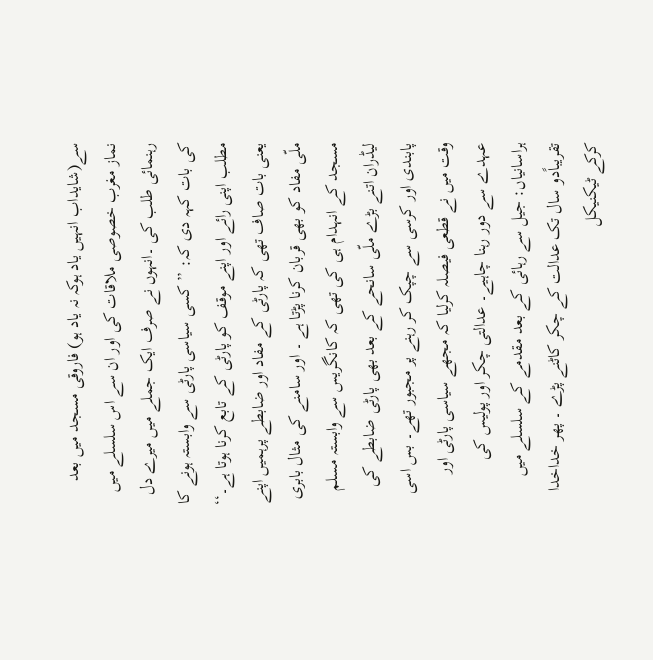سے(شایداب انہیں یاد ہوکہ نہ یاد ہو) فاروقی مسجد میں بعد نماز مغرب خصوصی ملاقات کی اور ان سے اس سلسلے میں رہنمائی طلب کی ۔انہوں نے صرف ایک جملے میں میرے دل کی بات کہہ دی کہ: ’’کسی سیاسی پارٹی سے وابستہ ہونے کا مطلب اپنی رائے اور اپنے موقف کو پارٹی کے تابع کرنا ہوتا ہے۔‘‘ یعنی بات صاف تھی کہ پارٹی کے مفاد اور ضابطے پرہمیں اپنے ملّی مفاد کو بھی قربان کرنا پڑتا ہے ۔ اور سامنے کی مثال بابری مسجد کے انہدام ہی کی تھی کہ کانگریس سے وابستہ مسلم لیڈران اتنے بڑے ملّی سانحے کے بعد بھی پارٹی ضابطے کی پابندی اور کرسی سے چپک کر رہنے پر مجبور تھے۔ بس اسی وقت میں نے قطعی فیصلہ کرلیا کہ مجھے سیاسی پارٹی اور عہدے سے دور رہنا چاہیے۔ عدالتی چکر اور پولیس کی ہراسانیاں: جیل سے رہائی کے بعد مقدمے کے سلسلے میں تقریباًدو سال تک عدالت کے چکر کاٹنے پڑے ۔ پھر خداخدا کرکے ٹیکنیکل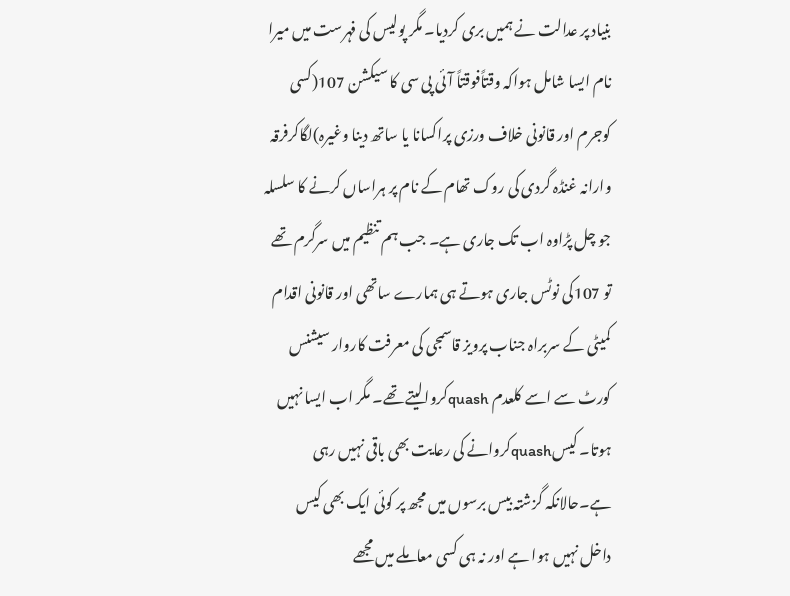بنیاد پر عدالت نے ہمیں بری کردیا۔ مگر پولیس کی فہرست میں میرا نام ایسا شامل ہواکہ وقتاًفوقتاً آئی پی سی کا سیکشن 107(کسی کوجرم اور قانونی خلاف ورزی پراکسانا یا ساتھ دینا وغیرہ)لگاکرفرقہ وارانہ غنڈہ گردی کی روک تھام کے نام پر ہراساں کرنے کا سلسلہ جو چل پڑاوہ اب تک جاری ہے۔ جب ہم تنظیم میں سرگرم تھے تو 107کی نوٹس جاری ہوتے ہی ہمارے ساتھی اور قانونی اقدام کمیٹی کے سربراہ جناب پرویز قاسمجی کی معرفت کاروار سیشنس کورٹ سے اسے کلعدم quashکروالیتے تھے۔ مگر اب ایسا نہیں ہوتا۔ کیسquashکروانے کی رعایت بھی باقی نہیں رہی ہے۔حالانکہ گزشتہ بیس برسوں میں مجھ پر کوئی ایک بھی کیس داخل نہیں ہوا ہے اور نہ ہی کسی معاملے میں مجھے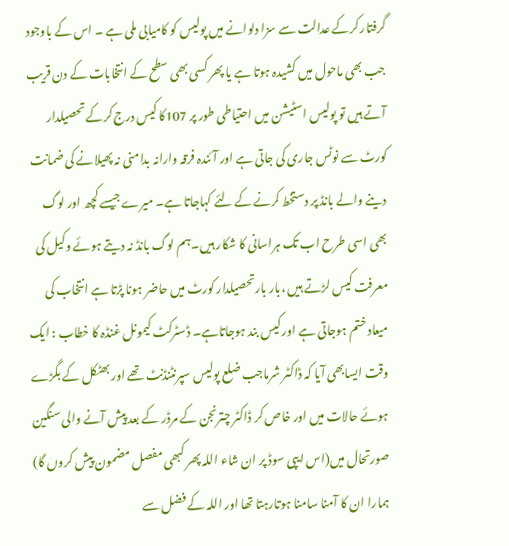گرفتار کرکے عدالت سے سزا دلوانے میں پولیس کو کامیابی ملی ہے ۔ اس کے باوجود جب بھی ماحول میں کشیدہ ہوتا ہے یا پھر کسی بھی سطح کے انتخابات کے دن قریب آتے ہیں تو پولیس اسٹیشن میں احتیاطی طور پر 107کا کیس درج کرکے تحصیلدار کورٹ سے نوٹس جاری کی جاتی ہے اور آئندہ فرقہ وارانہ بدامنی نہ پھیلانے کی ضمانت دینے والے بانڈ پر دستخط کرنے کے لئے کہاجاتا ہے۔ میرے جیسے کچھ اور لوگ بھی اسی طرح اب تک ہراسانی کا شکار ہیں۔ہم لوگ بانڈ نہ دیتے ہوئے وکیل کی معرفت کیس لڑتے ہیں ،بار بارتحصیلدار کورٹ میں حاضر ہونا پڑتا ہے انتخاب کی میعاد ختم ہوجاتی ہے اور کیس بند ہوجاتاہے۔ ڈسٹرکٹ کیمونل غنڈہ کا خطاب : ایک وقت ایسابھی آیا کہ ڈاکٹر شرماجب ضلع پولیس سپرنٹنڈنٹ تھے اور بھٹکل کے بگڑے ہوئے حالات میں اور خاص کر ڈاکٹر چترنجن کے مرڈر کے بعد پیش آنے والی سنگین صورتحال میں(اس ایپی سوڈ پر ان شاء اللہ پھر کبھی مفصل مضمون پیش کروں گا) ہمارا ان کا آمنا سامنا ہوتارہتا تھا اور اللہ کے فضل سے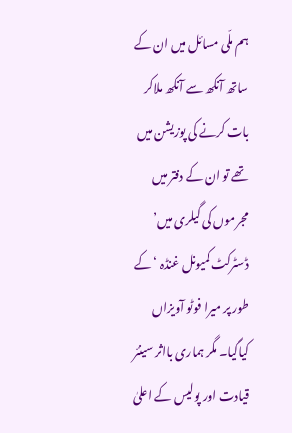ہم ملّی مسائل میں ان کے ساتھ آنکھ سے آنکھ ملاکر بات کرنے کی پوزیشن میں تھے تو ان کے دفتر میں مجرموں کی گیلری میں’ ڈسٹرکٹ کمیونل غنڈہ ‘کے طور پر میرا فوٹو آویزاں کیاگیا۔ مگر ہماری بااثر سینئر قیادت اور پولیس کے اعلیٰ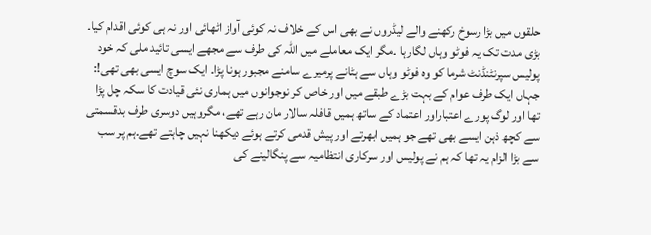حلقوں میں بڑا رسوخ رکھنے والے لیڈروں نے بھی اس کے خلاف نہ کوئی آواز اٹھائی اور نہ ہی کوئی اقدام کیا۔ بڑی مدت تک یہ فوٹو وہاں لگارہا ۔مگر ایک معاملے میں اللہ کی طرف سے مجھے ایسی تائید ملی کہ خود پولیس سپرنٹنڈنٹ شرما کو وہ فوٹو وہاں سے ہٹانے پرمیرے سامنے مجبور ہونا پڑا۔ ایک سوچ ایسی بھی تھی!: جہاں ایک طرف عوام کے بہت بڑے طبقے میں اور خاص کر نوجوانوں میں ہماری نئی قیادت کا سکہ چل پڑا تھا اور لوگ پورے اعتباراور اعتماد کے ساتھ ہمیں قافلہ سالار مان رہے تھے، مگروہیں دوسری طرف بدقسمتی سے کچھ ذہن ایسے بھی تھے جو ہمیں ابھرتے اور پیش قدمی کرتے ہوئے دیکھنا نہیں چاہتے تھے۔ہم پر سب سے بڑا الزام یہ تھا کہ ہم نے پولیس اور سرکاری انتظامیہ سے پنگالینے کی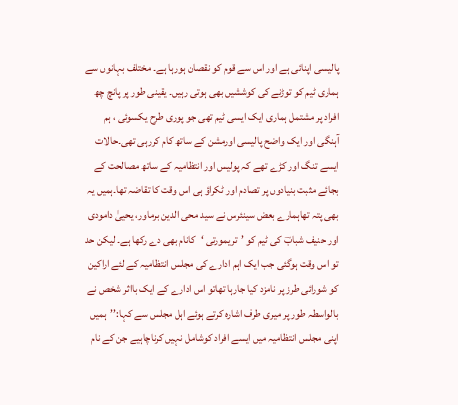پالیسی اپنائی ہے اور اس سے قوم کو نقصان ہورہا ہے۔ مختلف بہانوں سے ہماری ٹیم کو توڑنے کی کوششیں بھی ہوتی رہیں۔ یقینی طور پر پانچ چھ افراد پر مشتمل ہماری ایک ایسی ٹیم تھی جو پوری طرح یکسوئی ، ہم آہنگی اور ایک واضح پالیسی اورمشن کے ساتھ کام کررہی تھی۔حالات ایسے تنگ اور کڑے تھے کہ پولیس اور انتظامیہ کے ساتھ مصالحت کے بجائے مثبت بنیادوں پر تصادم اور ٹکراؤ ہی اس وقت کا تقاضہ تھا۔ہمیں یہ بھی پتہ تھاہمارے بعض سینئرس نے سید محی الدین برماور، یحییٰ دامودی اور حنیف شبابؔ کی ٹیم کو ’تریمورتی ‘کانام بھی دے رکھا ہے۔ لیکن حد تو اس وقت ہوگئی جب ایک اہم ادارے کی مجلس انتظامیہ کے لئے اراکین کو شورائی طرز پر نامزد کیا جارہا تھاتو اس ادارے کے ایک بااثر شخص نے بالواسطہ طور پر میری طرف اشارہ کرتے ہوئے اہل مجلس سے کہا:’’ہمیں اپنی مجلس انتظامیہ میں ایسے افراد کوشامل نہیں کرناچاہیے جن کے نام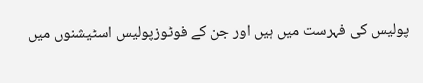پولیس کی فہرست میں ہیں اور جن کے فوٹوزپولیس اسٹیشنوں میں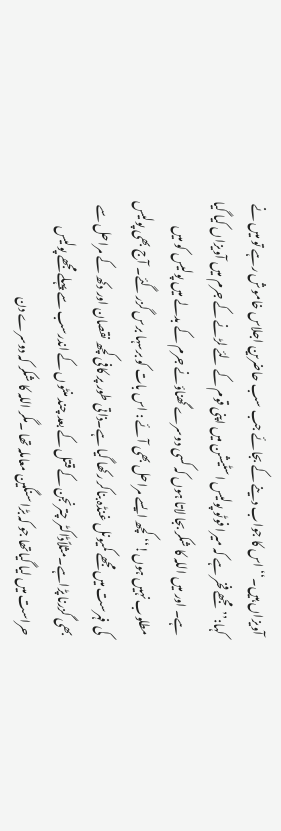آویزاں ہیں۔‘‘ اس کا جواب دینے کے بجائے جب سب حاضرین اجلاس خاموش رہے تو میں نے کہا:’’مجھے فخر ہے کہ میرا فوٹو پولیس اسٹیشن میں اپنی قوم کے لئے لڑنے کے جرم میں آویزاں کیا گیا ہے۔ اور میں اللہ کا شکر بجا لاتا ہوں کہ کسی دوسرے گھناؤنے جرم کے بدلے میں پولیس کو میں مطلوب نہیں ہوں!‘‘ کچھ ایسے مراحل بھی آئے : اس بات کو برسہا برس گزر گئے۔ آج بھی پولیس کی فہرست میں مجھے کمیونل غنڈہ بناکر رکھا گیا ہے۔ذاتی طور پر کافی کچھ نقصان اور دکھ کے مراحل سے بھی گزرنا پڑاہے۔مثلاًڈاکٹر چترنجن کے قتل کے بعد چند منٹوں کے اندرسب سے پہلے مجھے پولیس حراست میں لیا گیاتھا جو کہ بڑا سنگین معاملہ تھا ۔مگر اللہ کا شکر کہ دوسرے دن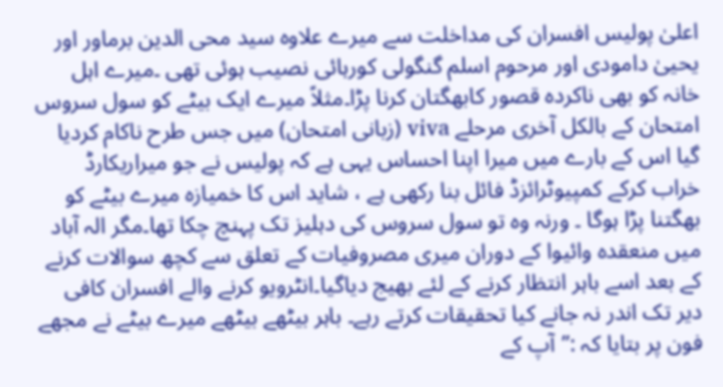اعلیٰ پولیس افسران کی مداخلت سے میرے علاوہ سید محی الدین برماور اور یحییٰ دامودی اور مرحوم اسلم گنگولی کورہائی نصیب ہوئی تھی ۔میرے اہل خانہ کو بھی ناکردہ قصور کابھگتان کرنا پڑا۔مثلاً میرے ایک بیٹے کو سول سروس امتحان کے بالکل آخری مرحلے viva (زبانی امتحان) میں جس طرح ناکام کردیا گیا اس کے بارے میں میرا اپنا احساس یہی ہے کہ پولیس نے جو میراریکارڈ خراب کرکے کمپیوٹرائزڈ فائل بنا رکھی ہے ، شاید اس کا خمیازہ میرے بیٹے کو بھگتنا پڑا ہوگا ۔ ورنہ وہ تو سول سروس کی دہلیز تک پہنچ چکا تھا۔مگر الہ آباد میں منعقدہ وائیوا کے دوران میری مصروفیات کے تعلق سے کچھ سوالات کرنے کے بعد اسے باہر انتظار کرنے کے لئے بھیج دیاگیا۔انٹرویو کرنے والے افسران کافی دیر تک اندر نہ جانے کیا تحقیقات کرتے رہے۔ باہر بیٹھے بیٹھے میرے بیٹے نے مجھے فون پر بتایا کہ :’’آپ کے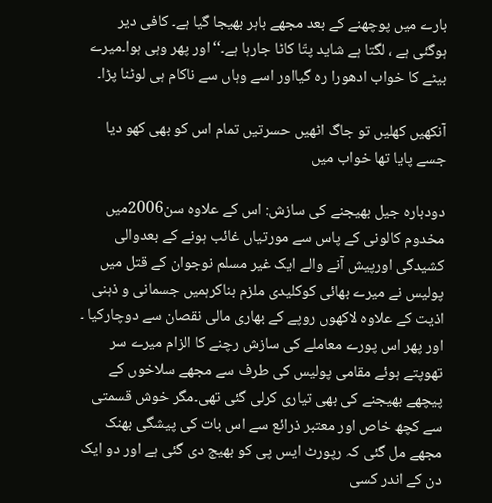بارے میں پوچھنے کے بعد مجھے باہر بھیجا گیا ہے۔ کافی دیر ہوگئی ہے ، لگتا ہے شاید پتّا کاٹا جارہا ہے۔‘‘اور پھر وہی ہوا۔میرے بیٹے کا خواب ادھورا رہ گیااور اسے وہاں سے ناکام ہی لوٹنا پڑا۔

آنکھیں کھلیں تو جاگ اٹھیں حسرتیں تمام اس کو بھی کھو دیا جسے پایا تھا خواب میں

دودبارہ جیل بھیجنے کی سازش: اس کے علاوہ سن2006میں مخدوم کالونی کے پاس سے مورتیاں غائب ہونے کے بعدوالی کشیدگی اورپیش آنے والے ایک غیر مسلم نوجوان کے قتل میں پولیس نے میرے بھائی کوکلیدی ملزم بناکرہمیں جسمانی و ذہنی اذیت کے علاوہ لاکھوں روپے کے بھاری مالی نقصان سے دوچارکیا ۔ اور پھر اس پورے معاملے کی سازش رچنے کا الزام میرے سر تھوپتے ہوئے مقامی پولیس کی طرف سے مجھے سلاخوں کے پیچھے بھیجنے کی بھی تیاری کرلی گئی تھی۔مگر خوش قسمتی سے کچھ خاص اور معتبر ذرائع سے اس بات کی پیشگی بھنک مجھے مل گئی کہ رپورٹ ایس پی کو بھیج دی گئی ہے اور دو ایک دن کے اندر کسی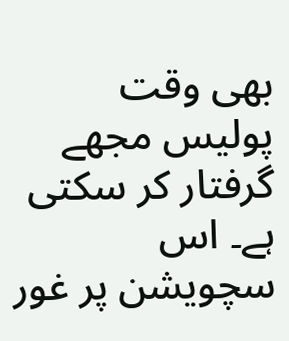بھی وقت پولیس مجھے گرفتار کر سکتی ہے۔ اس سچویشن پر غور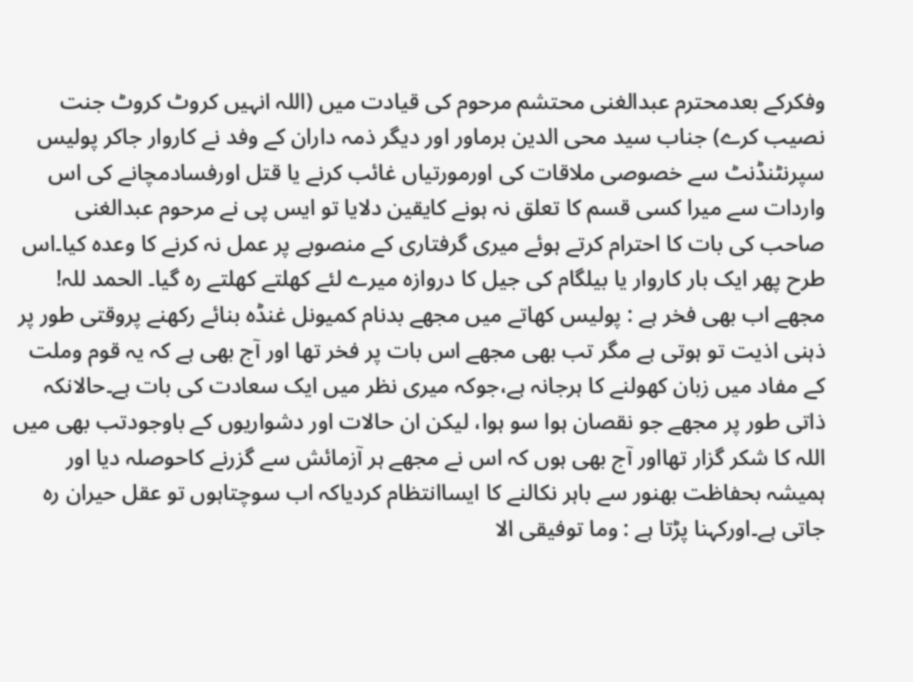وفکرکے بعدمحترم عبدالغنی محتشم مرحوم کی قیادت میں (اللہ انہیں کروٹ کروٹ جنت نصیب کرے) جناب سید محی الدین برماور اور دیگر ذمہ داران کے وفد نے کاروار جاکر پولیس سپرنٹنڈنٹ سے خصوصی ملاقات کی اورمورتیاں غائب کرنے یا قتل اورفسادمچانے کی اس واردات سے میرا کسی قسم کا تعلق نہ ہونے کایقین دلایا تو ایس پی نے مرحوم عبدالغنی صاحب کی بات کا احترام کرتے ہوئے میری گرفتاری کے منصوبے پر عمل نہ کرنے کا وعدہ کیا۔اس طرح پھر ایک بار کاروار یا بیلگام کی جیل کا دروازہ میرے لئے کھلتے کھلتے رہ گیا۔ الحمد للہ! مجھے اب بھی فخر ہے : پولیس کھاتے میں مجھے بدنام کمیونل غنڈہ بنائے رکھنے پروقتی طور پر ذہنی اذیت تو ہوتی ہے مگر تب بھی مجھے اس بات پر فخر تھا اور آج بھی ہے کہ یہ قوم وملت کے مفاد میں زبان کھولنے کا ہرجانہ ہے،جوکہ میری نظر میں ایک سعادت کی بات ہے۔حالانکہ ذاتی طور پر مجھے جو نقصان ہوا سو ہوا، لیکن ان حالات اور دشواریوں کے باوجودتب بھی میں اللہ کا شکر گزار تھااور آج بھی ہوں کہ اس نے مجھے ہر آزمائش سے گزرنے کاحوصلہ دیا اور ہمیشہ بحفاظت بھنور سے باہر نکالنے کا ایساانتظام کردیاکہ اب سوچتاہوں تو عقل حیران رہ جاتی ہے۔اورکہنا پڑتا ہے : وما توفیقی الا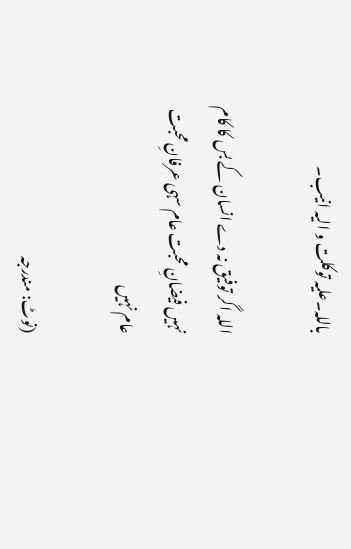باللہ۔علیہ توکلت و الیہ انیب۔

اللہ اگر توفیق نہ دے انسان کے بس کا کام نہیں فیضانِ محبت عام سہی عرفانِ محبت عام نہیں

(نوٹ: مندرجہ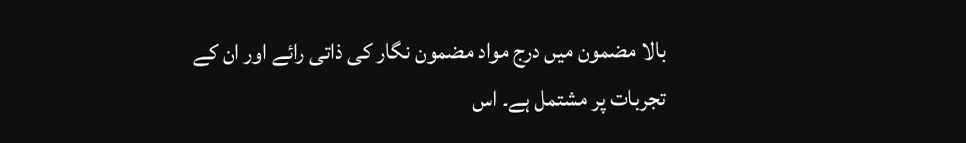بالا مضمون میں درج مواد مضمون نگار کی ذاتی رائے اور ان کے تجربات پر مشتمل ہے۔ اس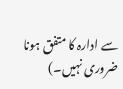سے ادارہ کا متفق ہونا ضروری نہیں۔)